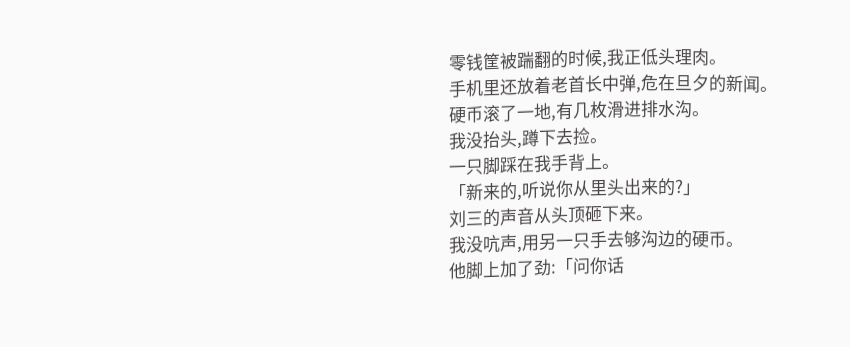零钱筐被踹翻的时候,我正低头理肉。
手机里还放着老首长中弹,危在旦夕的新闻。
硬币滚了一地,有几枚滑进排水沟。
我没抬头,蹲下去捡。
一只脚踩在我手背上。
「新来的,听说你从里头出来的?」
刘三的声音从头顶砸下来。
我没吭声,用另一只手去够沟边的硬币。
他脚上加了劲:「问你话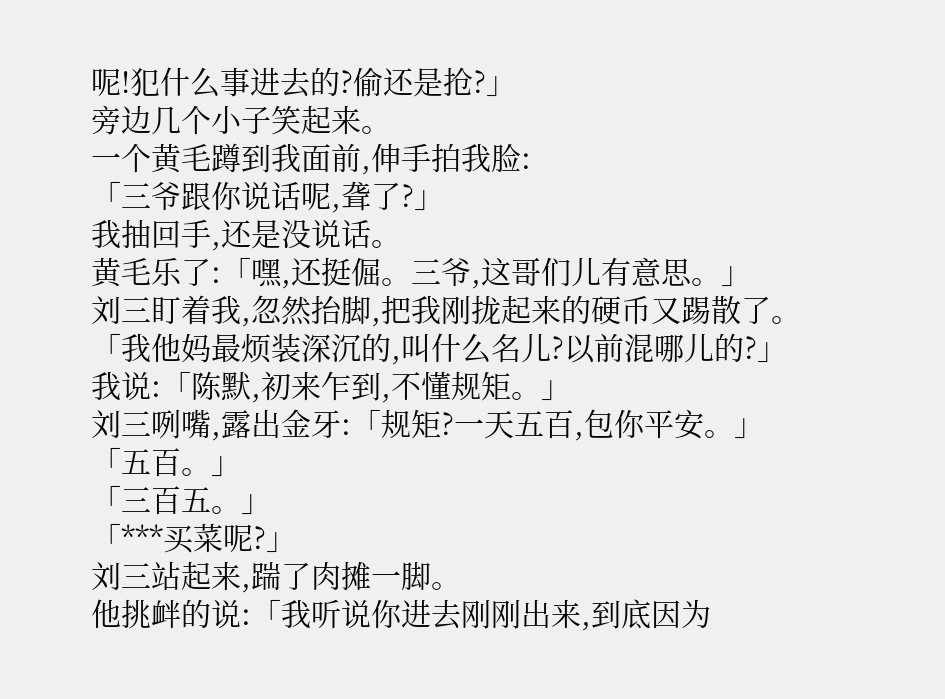呢!犯什么事进去的?偷还是抢?」
旁边几个小子笑起来。
一个黄毛蹲到我面前,伸手拍我脸:
「三爷跟你说话呢,聋了?」
我抽回手,还是没说话。
黄毛乐了:「嘿,还挺倔。三爷,这哥们儿有意思。」
刘三盯着我,忽然抬脚,把我刚拢起来的硬币又踢散了。
「我他妈最烦装深沉的,叫什么名儿?以前混哪儿的?」
我说:「陈默,初来乍到,不懂规矩。」
刘三咧嘴,露出金牙:「规矩?一天五百,包你平安。」
「五百。」
「三百五。」
「***买菜呢?」
刘三站起来,踹了肉摊一脚。
他挑衅的说:「我听说你进去刚刚出来,到底因为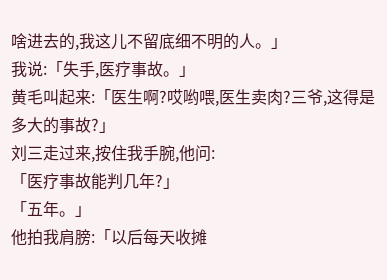啥进去的,我这儿不留底细不明的人。」
我说:「失手,医疗事故。」
黄毛叫起来:「医生啊?哎哟喂,医生卖肉?三爷,这得是多大的事故?」
刘三走过来,按住我手腕,他问:
「医疗事故能判几年?」
「五年。」
他拍我肩膀:「以后每天收摊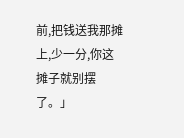前,把钱送我那摊上,少一分,你这摊子就别摆了。」